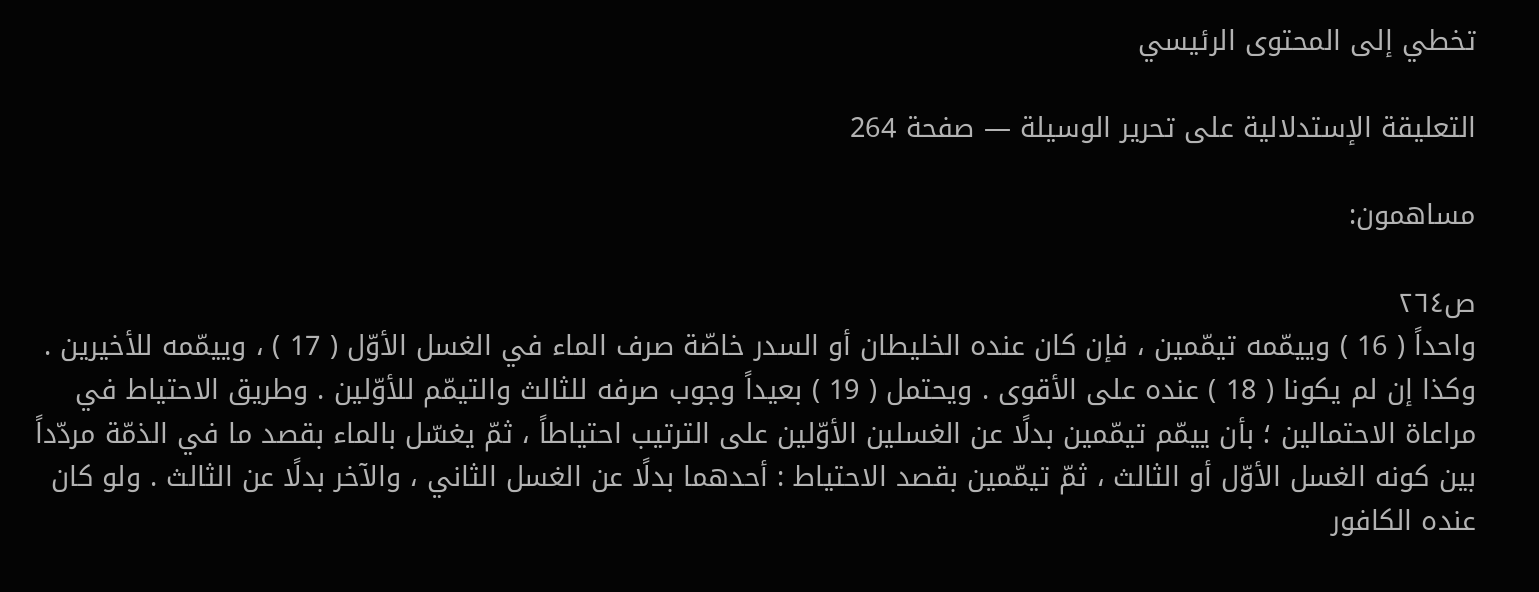تخطي إلى المحتوى الرئيسي

التعليقة الإستدلالية على تحرير الوسيلة — صفحة 264

مساهمون:

ص٢٦٤
واحداً ( 16 ) وييمّمه تيمّمين ، فإن كان عنده الخليطان أو السدر خاصّة صرف الماء في الغسل الأوّل ( 17 ) ، وييمّمه للأخيرين . وكذا إن لم يكونا ( 18 ) عنده على الأقوى . ويحتمل ( 19 ) بعيداً وجوب صرفه للثالث والتيمّم للأوّلين . وطريق الاحتياط في مراعاة الاحتمالين ؛ بأن ييمّم تيمّمين بدلًا عن الغسلين الأوّلين على الترتيب احتياطاً ، ثمّ يغسّل بالماء بقصد ما في الذمّة مردّداً بين كونه الغسل الأوّل أو الثالث ، ثمّ تيمّمين بقصد الاحتياط : أحدهما بدلًا عن الغسل الثاني ، والآخر بدلًا عن الثالث . ولو كان عنده الكافور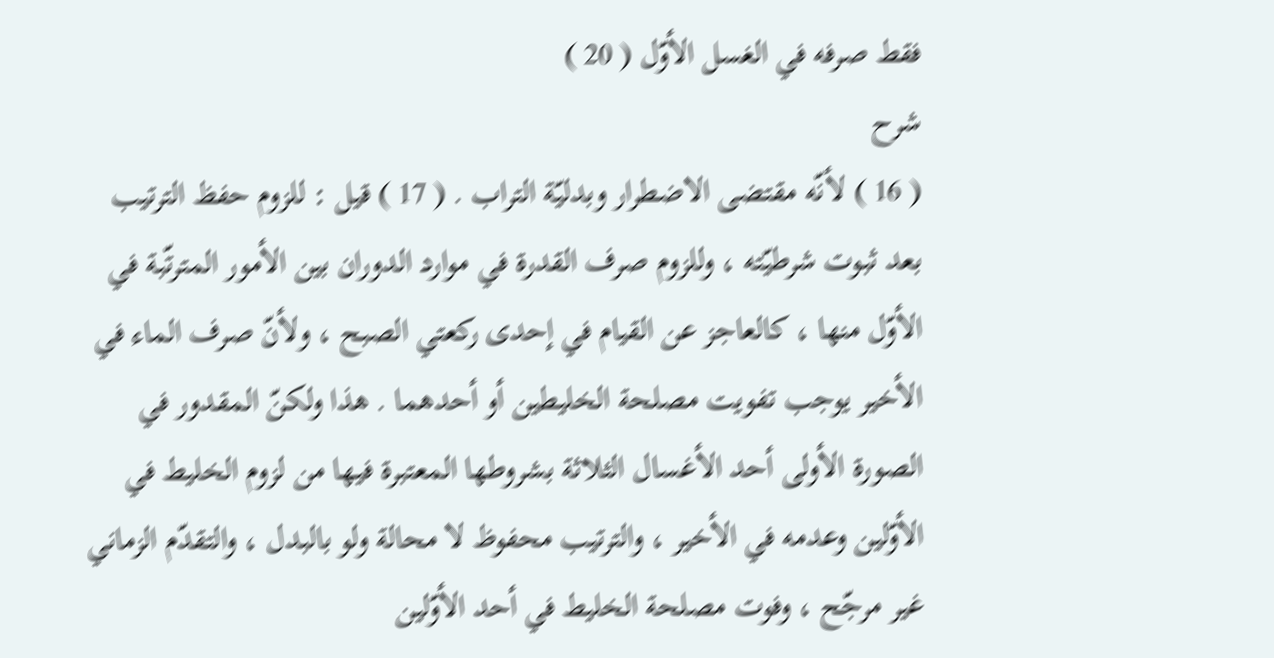فقط صرفه في الغسل الأوّل ( 20 )
شرح
( 16 ) لأنّه مقتضى الاضطرار وبدليّة التراب . ( 17 ) قيل : للزوم حفظ الترتيب بعد ثبوت شرطيّته ، وللزوم صرف القدرة في موارد الدوران بين الأمور المترتّبة في الأوّل منها ، كالعاجز عن القيام في إحدى ركعتي الصبح ، ولأنّ صرف الماء في الأخير يوجب تفويت مصلحة الخليطين أو أحدهما . هذا ولكنّ المقدور في الصورة الأولى أحد الأغسال الثلاثة بشروطها المعتبرة فيها من لزوم الخليط في الأوّلين وعدمه في الأخير ، والترتيب محفوظ لا محالة ولو بالبدل ، والتقدّم الزماني غير مرجّح ، وفوت مصلحة الخليط في أحد الأوّلين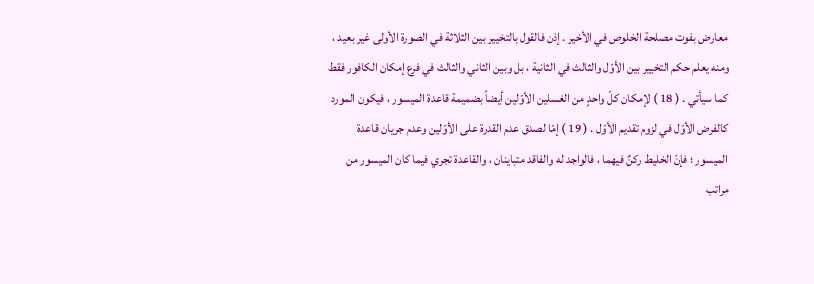معارض بفوت مصلحة الخلوص في الأخير . إذن فالقول بالتخيير بين الثلاثة في الصورة الأولى غير بعيد ، ومنه يعلم حكم التخيير بين الأوّل والثالث في الثانية ، بل وبين الثاني والثالث في فرع إمكان الكافور فقط كما سيأتي . ( 18 ) لإمكان كلّ واحدٍ من الغسلين الأوّلين أيضاً بضميمة قاعدة الميسور ، فيكون المورد كالفرض الأوّل في لزوم تقديم الأوّل . ( 19 ) إمّا لصدق عدم القدرة على الأوّلين وعدم جريان قاعدة الميسور ؛ فإنّ الخليط ركنٌ فيهما ، فالواجد له والفاقد متباينان ، والقاعدة تجري فيما كان الميسور من مراتب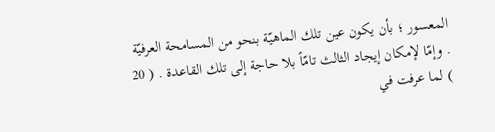المعسور ؛ بأن يكون عين تلك الماهيّة بنحو من المسامحة العرفيّة . وإمّا لإمكان إيجاد الثالث تامّاً بلا حاجة إلى تلك القاعدة . ( 20 ) لما عرفت في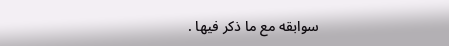سوابقه مع ما ذكر فيها .